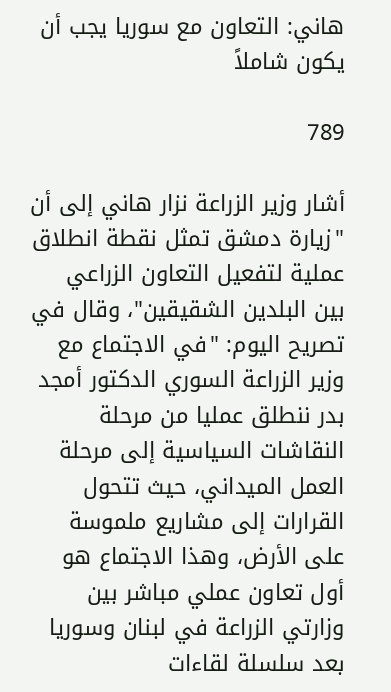هاني: التعاون مع سوريا يجب أن يكون شاملاً

789

أشار وزير الزراعة نزار هاني إلى أن "زيارة دمشق تمثل نقطة انطلاق عملية لتفعيل التعاون الزراعي بين البلدين الشقيقين"، وقال في تصريح اليوم: "في الاجتماع مع وزير الزراعة السوري الدكتور أمجد بدر ننطلق عمليا من مرحلة النقاشات السياسية إلى مرحلة العمل الميداني، حيث تتحول القرارات إلى مشاريع ملموسة على الأرض، وهذا الاجتماع هو أول تعاون عملي مباشر بين وزارتي الزراعة في لبنان وسوريا بعد سلسلة لقاءات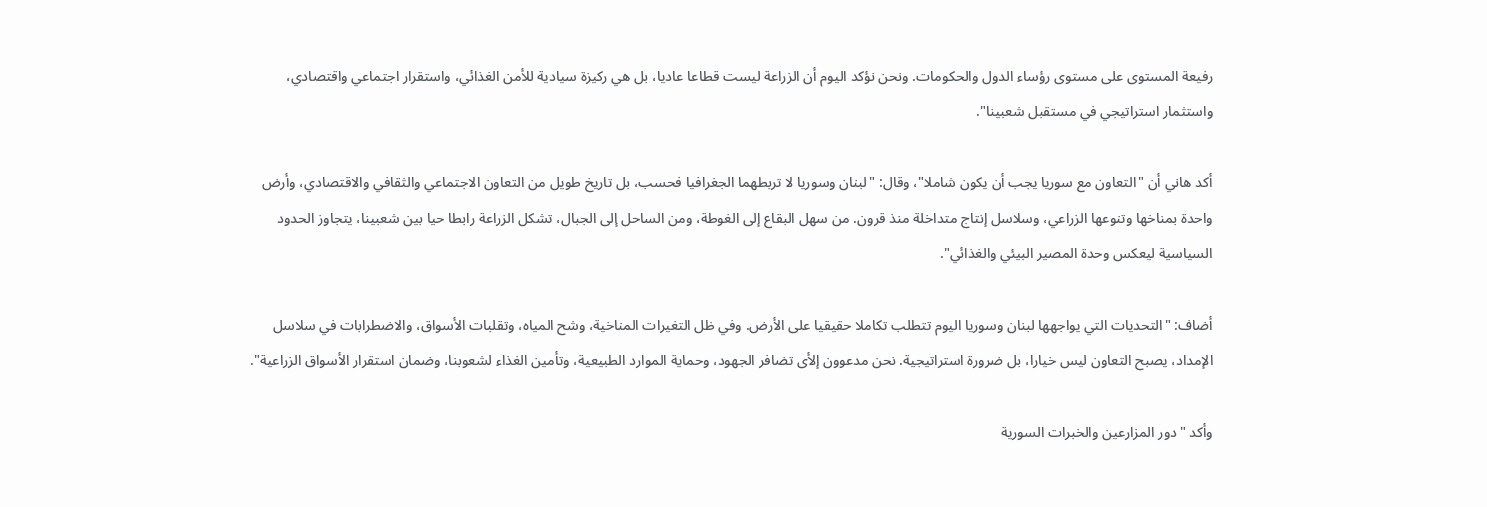رفيعة المستوى على مستوى رؤساء الدول والحكومات. ونحن نؤكد اليوم أن الزراعة ليست قطاعا عاديا، بل هي ركيزة سيادية للأمن الغذائي، واستقرار اجتماعي واقتصادي، واستثمار استراتيجي في مستقبل شعبينا".

أكد هاني أن "التعاون مع سوريا يجب أن يكون شاملا"، وقال: "لبنان وسوريا لا تربطهما الجغرافيا فحسب، بل تاريخ طويل من التعاون الاجتماعي والثقافي والاقتصادي، وأرض واحدة بمناخها وتنوعها الزراعي، وسلاسل إنتاج متداخلة منذ قرون. من سهل البقاع إلى الغوطة، ومن الساحل إلى الجبال، تشكل الزراعة رابطا حيا بين شعبينا، يتجاوز الحدود السياسية ليعكس وحدة المصير البيئي والغذائي".

أضاف: "التحديات التي يواجهها لبنان وسوريا اليوم تتطلب تكاملا حقيقيا على الأرض. وفي ظل التغيرات المناخية، وشح المياه، وتقلبات الأسواق، والاضطرابات في سلاسل الإمداد، يصبح التعاون ليس خيارا، بل ضرورة استراتيجية. نحن مدعوون إلأى تضافر الجهود، وحماية الموارد الطبيعية، وتأمين الغذاء لشعوبنا، وضمان استقرار الأسواق الزراعية".

وأكد "دور المزارعين والخبرات السورية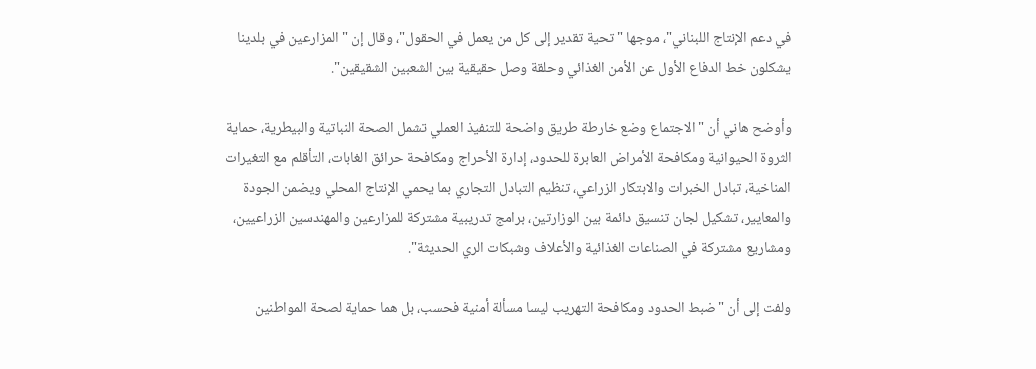في دعم الإنتاج اللبناني"، موجها "تحية تقدير إلى كل من يعمل في الحقول"، وقال إن "المزارعين في بلدينا يشكلون خط الدفاع الأول عن الأمن الغذائي وحلقة وصل حقيقية بين الشعبين الشقيقين".

وأوضح هاني أن "الاجتماع وضع خارطة طريق واضحة للتنفيذ العملي تشمل الصحة النباتية والبيطرية، حماية الثروة الحيوانية ومكافحة الأمراض العابرة للحدود، إدارة الأحراج ومكافحة حرائق الغابات، التأقلم مع التغيرات المناخية، تبادل الخبرات والابتكار الزراعي، تنظيم التبادل التجاري بما يحمي الإنتاج المحلي ويضمن الجودة والمعايير، تشكيل لجان تنسيق دائمة بين الوزارتين، برامج تدريبية مشتركة للمزارعين والمهندسين الزراعيين، ومشاريع مشتركة في الصناعات الغذائية والأعلاف وشبكات الري الحديثة".

ولفت إلى أن "ضبط الحدود ومكافحة التهريب ليسا مسألة أمنية فحسب، بل هما حماية لصحة المواطنين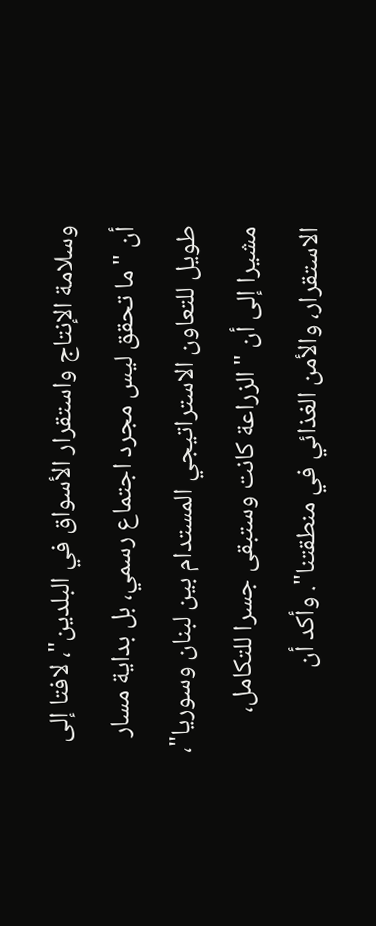وسلامة الإنتاج واستقرار الأسواق في البلدين"، لافتا إلى أن "ما تحقق ليس مجرد اجتماع رسمي، بل بداية مسار طويل للتعاون الاستراتيجي المستدام بين لبنان وسوريا"، مشيرا إلى أن "الزراعة كانت وستبقى جسرا للتكامل، الاستقرار، والأمن الغذائي في منطقتنا". وأكد أن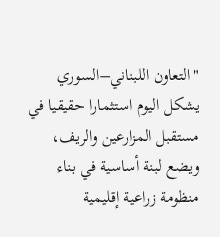"التعاون اللبناني–السوري يشكل اليوم استثمارا حقيقيا في مستقبل المزارعين والريف، ويضع لبنة أساسية في بناء منظومة زراعية إقليمية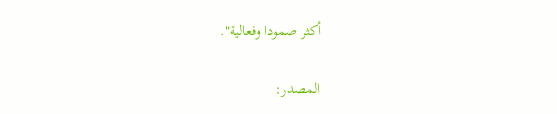أكثر صمودا وفعالية".

المصدر: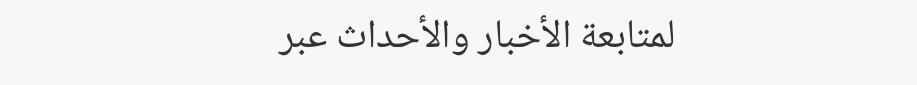لمتابعة الأخبار والأحداث عبر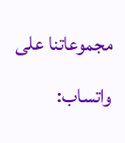مجموعاتنا على واتساب: